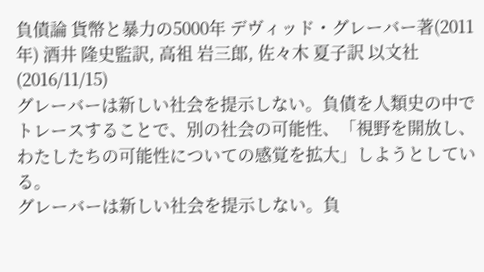負債論 貨幣と暴力の5000年 デヴィッド・グレーバー著(2011年) 酒井 隆史監訳, 高祖 岩三郎, 佐々木 夏子訳 以文社(2016/11/15)
グレーバーは新しい社会を提示しない。負債を人類史の中でトレースすることで、別の社会の可能性、「視野を開放し、わたしたちの可能性についての感覚を拡大」しようとしている。
グレーバーは新しい社会を提示しない。負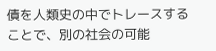債を人類史の中でトレースすることで、別の社会の可能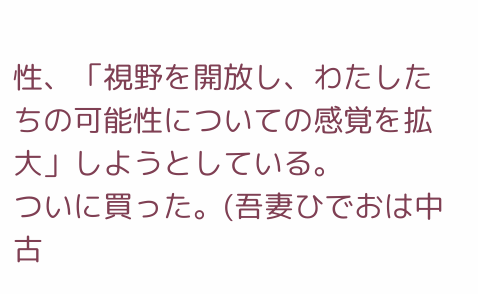性、「視野を開放し、わたしたちの可能性についての感覚を拡大」しようとしている。
ついに買った。(吾妻ひでおは中古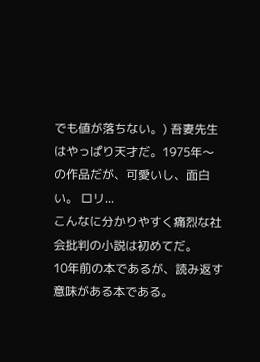でも値が落ちない。) 吾妻先生はやっぱり天才だ。1975年〜の作品だが、可愛いし、面白い。 ロリ...
こんなに分かりやすく痛烈な社会批判の小説は初めてだ。
10年前の本であるが、読み返す意味がある本である。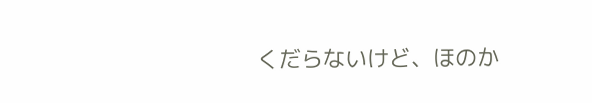くだらないけど、ほのか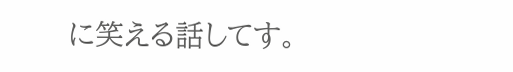に笑える話してす。